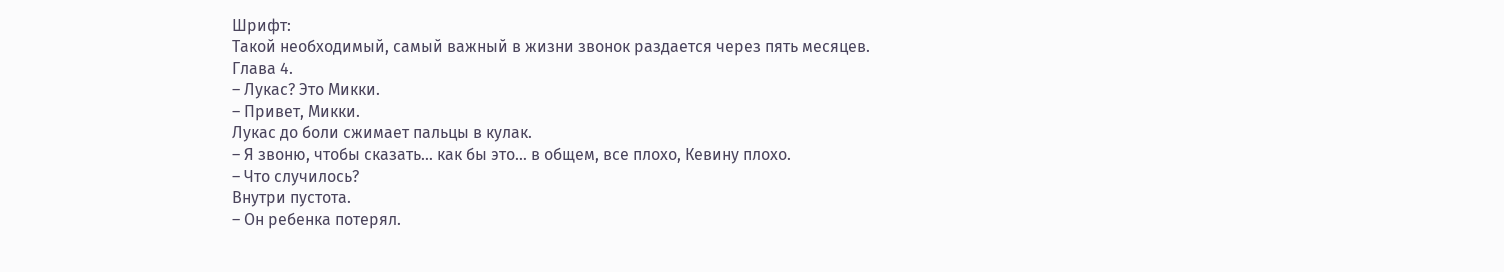Шрифт:
Такой необходимый, самый важный в жизни звонок раздается через пять месяцев.
Глава 4.
– Лукас? Это Микки.
– Привет, Микки.
Лукас до боли сжимает пальцы в кулак.
– Я звоню, чтобы сказать… как бы это… в общем, все плохо, Кевину плохо.
– Что случилось?
Внутри пустота.
– Он ребенка потерял.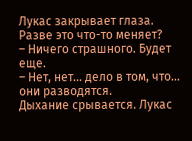Лукас закрывает глаза. Разве это что-то меняет?
– Ничего страшного. Будет еще.
– Нет, нет… дело в том, что… они разводятся.
Дыхание срывается. Лукас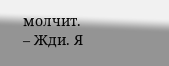молчит.
– Жди. Я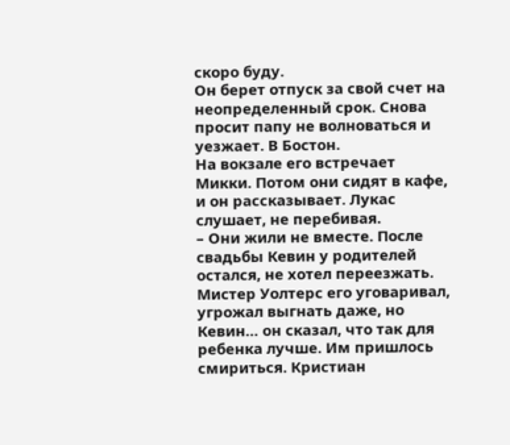скоро буду.
Он берет отпуск за свой счет на неопределенный срок. Снова просит папу не волноваться и уезжает. В Бостон.
На вокзале его встречает Микки. Потом они сидят в кафе, и он рассказывает. Лукас слушает, не перебивая.
– Они жили не вместе. После свадьбы Кевин у родителей остался, не хотел переезжать. Мистер Уолтерс его уговаривал, угрожал выгнать даже, но Кевин… он сказал, что так для ребенка лучше. Им пришлось смириться. Кристиан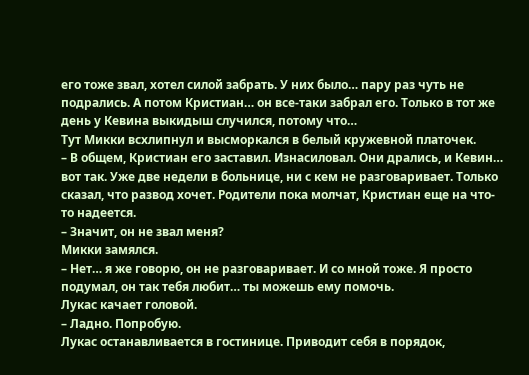его тоже звал, хотел силой забрать. У них было… пару раз чуть не подрались. А потом Кристиан… он все-таки забрал его. Только в тот же день у Кевина выкидыш случился, потому что…
Тут Микки всхлипнул и высморкался в белый кружевной платочек.
– В общем, Кристиан его заставил. Изнасиловал. Они дрались, и Кевин… вот так. Уже две недели в больнице, ни с кем не разговаривает. Только сказал, что развод хочет. Родители пока молчат, Кристиан еще на что-то надеется.
– Значит, он не звал меня?
Микки замялся.
– Нет… я же говорю, он не разговаривает. И со мной тоже. Я просто подумал, он так тебя любит… ты можешь ему помочь.
Лукас качает головой.
– Ладно. Попробую.
Лукас останавливается в гостинице. Приводит себя в порядок,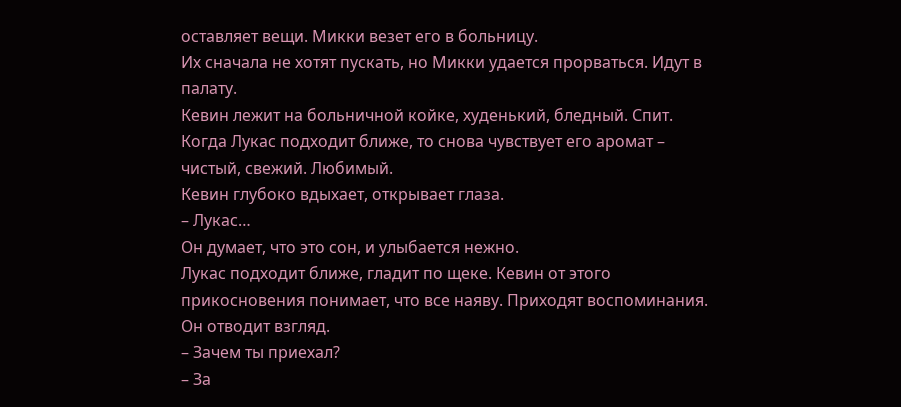оставляет вещи. Микки везет его в больницу.
Их сначала не хотят пускать, но Микки удается прорваться. Идут в палату.
Кевин лежит на больничной койке, худенький, бледный. Спит.
Когда Лукас подходит ближе, то снова чувствует его аромат – чистый, свежий. Любимый.
Кевин глубоко вдыхает, открывает глаза.
– Лукас…
Он думает, что это сон, и улыбается нежно.
Лукас подходит ближе, гладит по щеке. Кевин от этого прикосновения понимает, что все наяву. Приходят воспоминания. Он отводит взгляд.
– Зачем ты приехал?
– За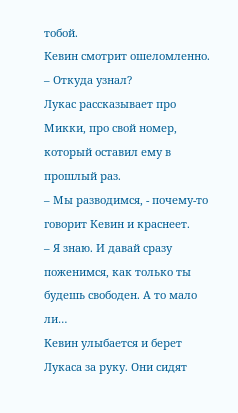тобой.
Кевин смотрит ошеломленно.
– Откуда узнал?
Лукас рассказывает про Микки, про свой номер, который оставил ему в прошлый раз.
– Мы разводимся, - почему-то говорит Кевин и краснеет.
– Я знаю. И давай сразу поженимся, как только ты будешь свободен. А то мало ли…
Кевин улыбается и берет Лукаса за руку. Они сидят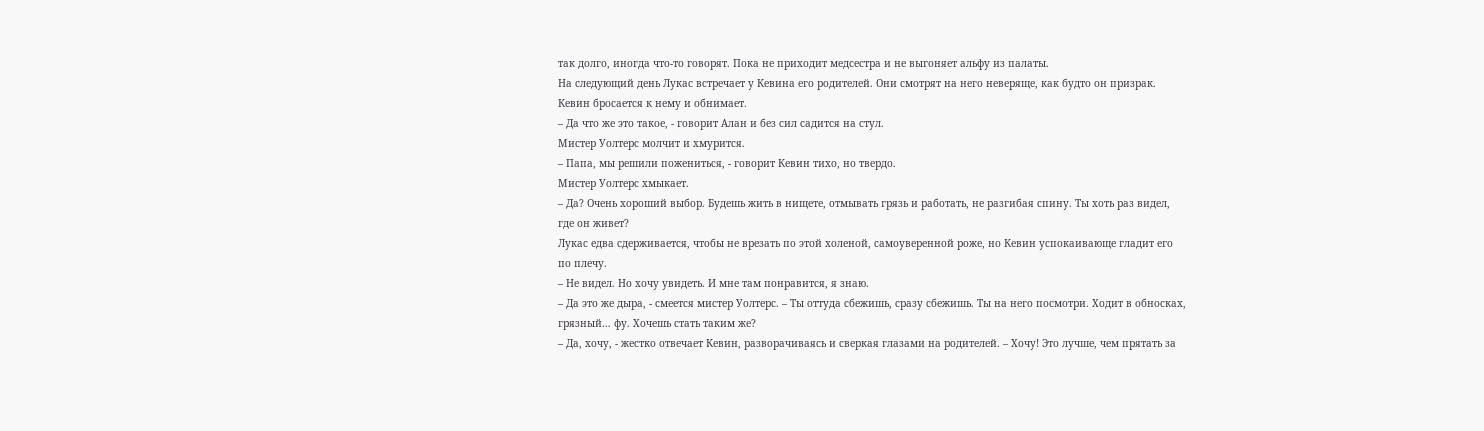так долго, иногда что-то говорят. Пока не приходит медсестра и не выгоняет альфу из палаты.
На следующий день Лукас встречает у Кевина его родителей. Они смотрят на него неверяще, как будто он призрак. Кевин бросается к нему и обнимает.
– Да что же это такое, - говорит Алан и без сил садится на стул.
Мистер Уолтерс молчит и хмурится.
– Папа, мы решили пожениться, - говорит Кевин тихо, но твердо.
Мистер Уолтерс хмыкает.
– Да? Очень хороший выбор. Будешь жить в нищете, отмывать грязь и работать, не разгибая спину. Ты хоть раз видел, где он живет?
Лукас едва сдерживается, чтобы не врезать по этой холеной, самоуверенной роже, но Кевин успокаивающе гладит его по плечу.
– Не видел. Но хочу увидеть. И мне там понравится, я знаю.
– Да это же дыра, - смеется мистер Уолтерс. – Ты оттуда сбежишь, сразу сбежишь. Ты на него посмотри. Ходит в обносках, грязный… фу. Хочешь стать таким же?
– Да, хочу, - жестко отвечает Кевин, разворачиваясь и сверкая глазами на родителей. – Хочу! Это лучше, чем прятать за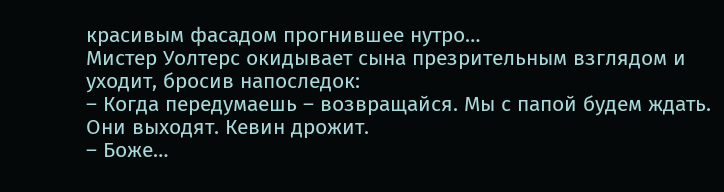красивым фасадом прогнившее нутро…
Мистер Уолтерс окидывает сына презрительным взглядом и уходит, бросив напоследок:
– Когда передумаешь – возвращайся. Мы с папой будем ждать.
Они выходят. Кевин дрожит.
– Боже…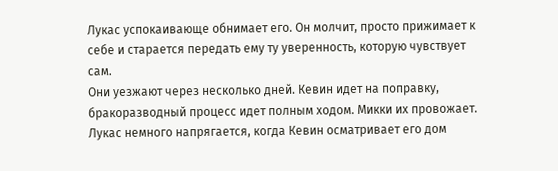Лукас успокаивающе обнимает его. Он молчит, просто прижимает к себе и старается передать ему ту уверенность, которую чувствует сам.
Они уезжают через несколько дней. Кевин идет на поправку, бракоразводный процесс идет полным ходом. Микки их провожает.
Лукас немного напрягается, когда Кевин осматривает его дом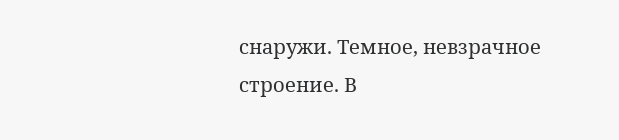снаружи. Темное, невзрачное строение. В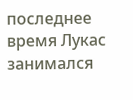последнее время Лукас занимался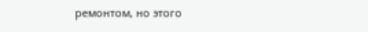ремонтом, но этого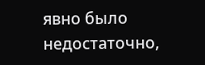явно было недостаточно,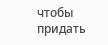чтобы придать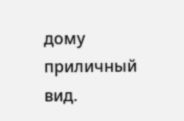дому приличный вид.